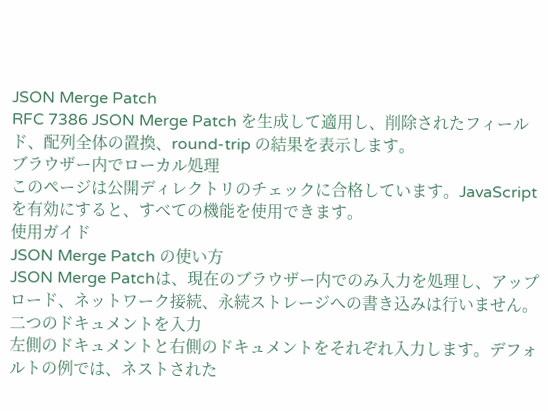JSON Merge Patch
RFC 7386 JSON Merge Patch を生成して適用し、削除されたフィールド、配列全体の置換、round-trip の結果を表示します。
ブラウザー内でローカル処理
このページは公開ディレクトリのチェックに合格しています。JavaScript を有効にすると、すべての機能を使用できます。
使用ガイド
JSON Merge Patch の使い方
JSON Merge Patchは、現在のブラウザー内でのみ入力を処理し、アップロード、ネットワーク接続、永続ストレージへの書き込みは行いません。
二つのドキュメントを入力
左側のドキュメントと右側のドキュメントをそれぞれ入力します。デフォルトの例では、ネストされた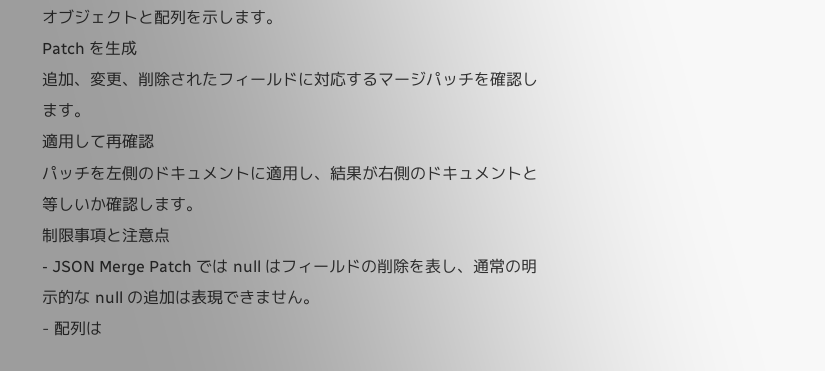オブジェクトと配列を示します。
Patch を生成
追加、変更、削除されたフィールドに対応するマージパッチを確認します。
適用して再確認
パッチを左側のドキュメントに適用し、結果が右側のドキュメントと等しいか確認します。
制限事項と注意点
- JSON Merge Patch では null はフィールドの削除を表し、通常の明示的な null の追加は表現できません。
- 配列は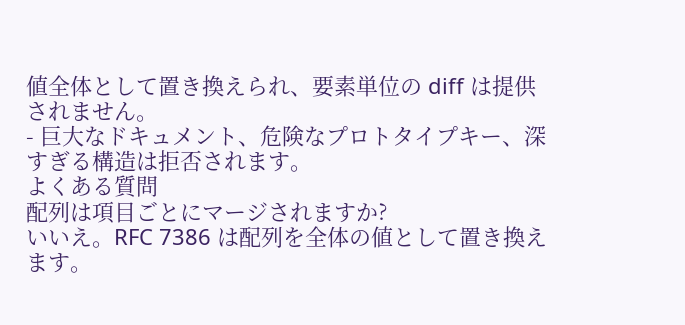値全体として置き換えられ、要素単位の diff は提供されません。
- 巨大なドキュメント、危険なプロトタイプキー、深すぎる構造は拒否されます。
よくある質問
配列は項目ごとにマージされますか?
いいえ。RFC 7386 は配列を全体の値として置き換えます。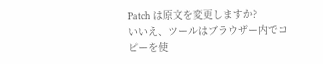Patch は原文を変更しますか?
いいえ、ツールはブラウザー内でコピーを使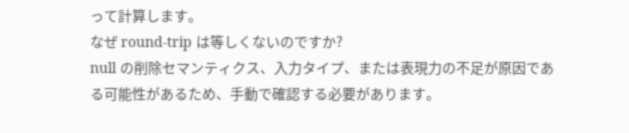って計算します。
なぜ round-trip は等しくないのですか?
null の削除セマンティクス、入力タイプ、または表現力の不足が原因である可能性があるため、手動で確認する必要があります。